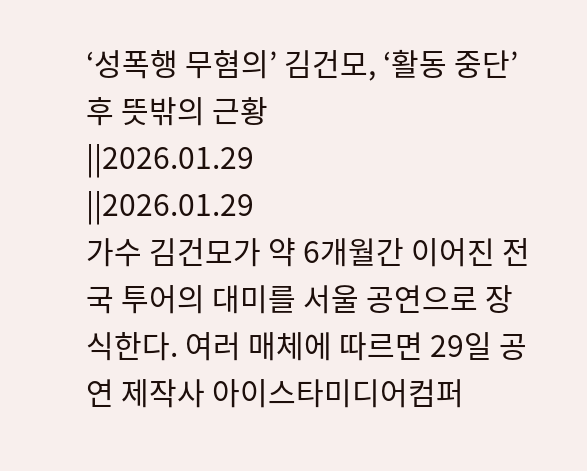‘성폭행 무혐의’ 김건모, ‘활동 중단’ 후 뜻밖의 근황
||2026.01.29
||2026.01.29
가수 김건모가 약 6개월간 이어진 전국 투어의 대미를 서울 공연으로 장식한다. 여러 매체에 따르면 29일 공연 제작사 아이스타미디어컴퍼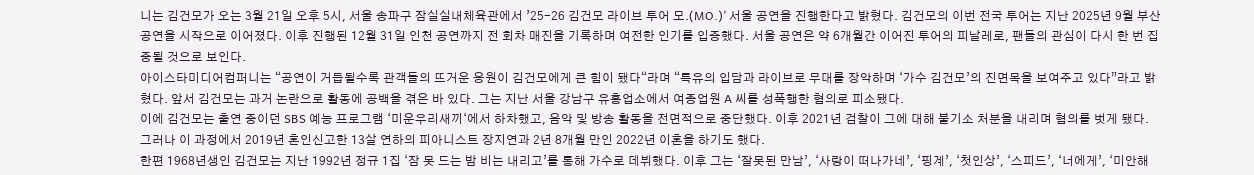니는 김건모가 오는 3월 21일 오후 5시, 서울 송파구 잠실실내체육관에서 ’25-26 김건모 라이브 투어 모.(MO.)’ 서울 공연을 진행한다고 밝혔다. 김건모의 이번 전국 투어는 지난 2025년 9월 부산 공연을 시작으로 이어졌다. 이후 진행된 12월 31일 인천 공연까지 전 회차 매진을 기록하며 여전한 인기를 입증했다. 서울 공연은 약 6개월간 이어진 투어의 피날레로, 팬들의 관심이 다시 한 번 집중될 것으로 보인다.
아이스타미디어컴퍼니는 “공연이 거듭될수록 관객들의 뜨거운 응원이 김건모에게 큰 힘이 됐다“라며 “특유의 입담과 라이브로 무대를 장악하며 ‘가수 김건모’의 진면목을 보여주고 있다”라고 밝혔다. 앞서 김건모는 과거 논란으로 활동에 공백을 겪은 바 있다. 그는 지난 서울 강남구 유흥업소에서 여종업원 A 씨를 성폭행한 혐의로 피소됐다.
이에 김건모는 출연 중이던 SBS 예능 프로그램 ‘미운우리새끼‘에서 하차했고, 음악 및 방송 활동을 전면적으로 중단했다. 이후 2021년 검찰이 그에 대해 불기소 처분을 내리며 혐의를 벗게 됐다. 그러나 이 과정에서 2019년 혼인신고한 13살 연하의 피아니스트 장지연과 2년 8개월 만인 2022년 이혼을 하기도 했다.
한편 1968년생인 김건모는 지난 1992년 정규 1집 ‘잠 못 드는 밤 비는 내리고’를 통해 가수로 데뷔했다. 이후 그는 ‘잘못된 만남’, ‘사랑이 떠나가네’, ‘핑계’, ‘첫인상’, ‘스피드’, ‘너에게’, ‘미안해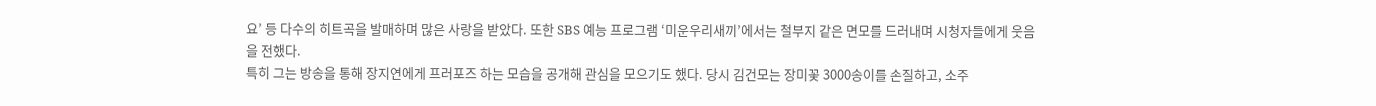요’ 등 다수의 히트곡을 발매하며 많은 사랑을 받았다. 또한 SBS 예능 프로그램 ‘미운우리새끼’에서는 철부지 같은 면모를 드러내며 시청자들에게 웃음을 전했다.
특히 그는 방송을 통해 장지연에게 프러포즈 하는 모습을 공개해 관심을 모으기도 했다. 당시 김건모는 장미꽃 3000송이를 손질하고, 소주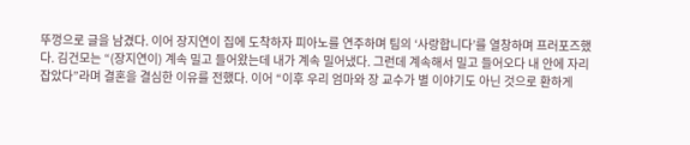뚜껑으로 글을 남겼다. 이어 장지연이 집에 도착하자 피아노를 연주하며 팀의 ‘사랑합니다’를 열창하며 프러포즈했다. 김건모는 “(장지연이) 계속 밀고 들어왔는데 내가 계속 밀어냈다. 그런데 계속해서 밀고 들어오다 내 안에 자리 잡았다”라며 결혼을 결심한 이유를 전했다. 이어 “이후 우리 엄마와 장 교수가 별 이야기도 아닌 것으로 환하게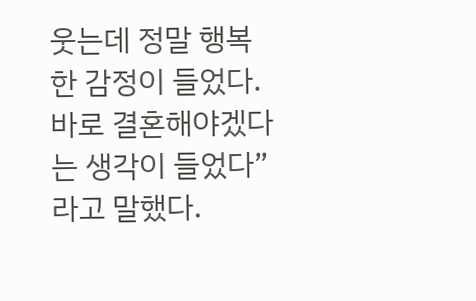웃는데 정말 행복한 감정이 들었다. 바로 결혼해야겠다는 생각이 들었다”라고 말했다.